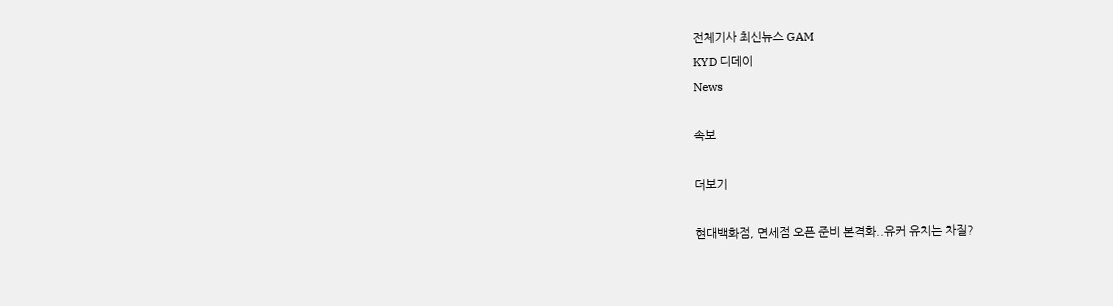전체기사 최신뉴스 GAM
KYD 디데이
News

속보

더보기

현대백화점, 면세점 오픈 준비 본격화..유커 유치는 차질?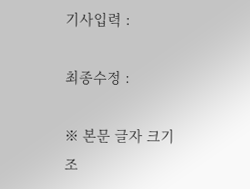기사입력 :

최종수정 :

※ 본문 글자 크기 조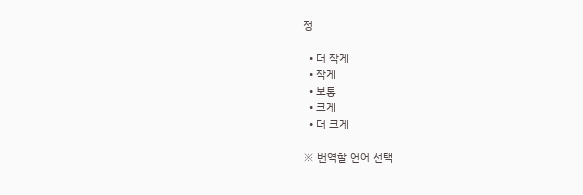정

  • 더 작게
  • 작게
  • 보통
  • 크게
  • 더 크게

※ 번역할 언어 선택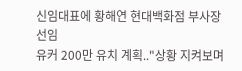신임대표에 황해연 현대백화점 부사장 선임
유커 200만 유치 계획.."상황 지켜보며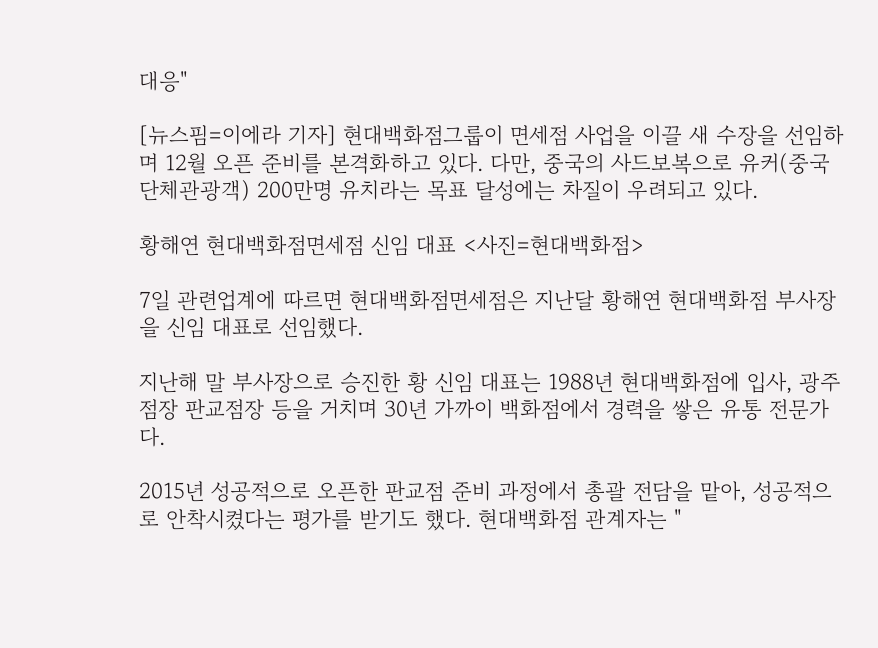대응"

[뉴스핌=이에라 기자] 현대백화점그룹이 면세점 사업을 이끌 새 수장을 선임하며 12월 오픈 준비를 본격화하고 있다. 다만, 중국의 사드보복으로 유커(중국 단체관광객) 200만명 유치라는 목표 달성에는 차질이 우려되고 있다.

황해연 현대백화점면세점 신임 대표 <사진=현대백화점>

7일 관련업계에 따르면 현대백화점면세점은 지난달 황해연 현대백화점 부사장을 신임 대표로 선임했다.

지난해 말 부사장으로 승진한 황 신임 대표는 1988년 현대백화점에 입사, 광주점장 판교점장 등을 거치며 30년 가까이 백화점에서 경력을 쌓은 유통 전문가다.

2015년 성공적으로 오픈한 판교점 준비 과정에서 총괄 전담을 맡아, 성공적으로 안착시켰다는 평가를 받기도 했다. 현대백화점 관계자는 "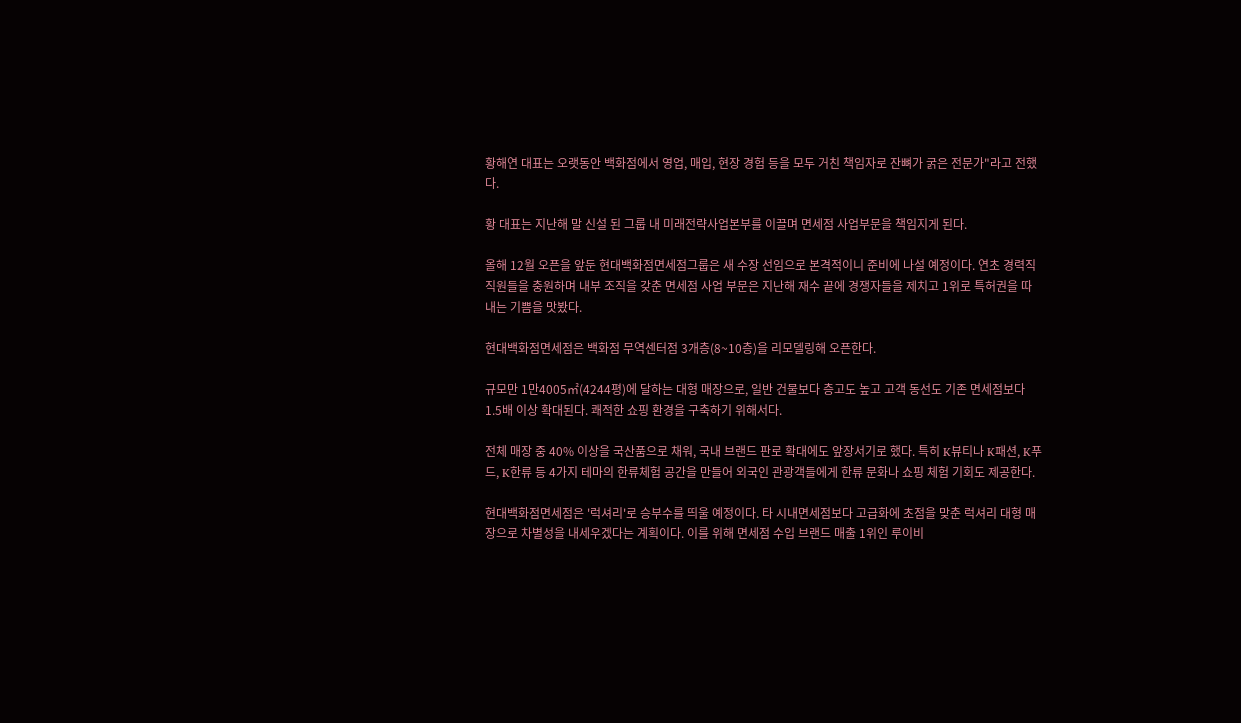황해연 대표는 오랫동안 백화점에서 영업, 매입, 현장 경험 등을 모두 거친 책임자로 잔뼈가 굵은 전문가"라고 전했다.

황 대표는 지난해 말 신설 된 그룹 내 미래전략사업본부를 이끌며 면세점 사업부문을 책임지게 된다.

올해 12월 오픈을 앞둔 현대백화점면세점그룹은 새 수장 선임으로 본격적이니 준비에 나설 예정이다. 연초 경력직 직원들을 충원하며 내부 조직을 갖춘 면세점 사업 부문은 지난해 재수 끝에 경쟁자들을 제치고 1위로 특허권을 따내는 기쁨을 맛봤다.

현대백화점면세점은 백화점 무역센터점 3개층(8~10층)을 리모델링해 오픈한다.

규모만 1만4005㎡(4244평)에 달하는 대형 매장으로, 일반 건물보다 층고도 높고 고객 동선도 기존 면세점보다 1.5배 이상 확대된다. 쾌적한 쇼핑 환경을 구축하기 위해서다.

전체 매장 중 40% 이상을 국산품으로 채워, 국내 브랜드 판로 확대에도 앞장서기로 했다. 특히 K뷰티나 K패션, K푸드, K한류 등 4가지 테마의 한류체험 공간을 만들어 외국인 관광객들에게 한류 문화나 쇼핑 체험 기회도 제공한다.

현대백화점면세점은 '럭셔리'로 승부수를 띄울 예정이다. 타 시내면세점보다 고급화에 초점을 맞춘 럭셔리 대형 매장으로 차별성을 내세우겠다는 계획이다. 이를 위해 면세점 수입 브랜드 매출 1위인 루이비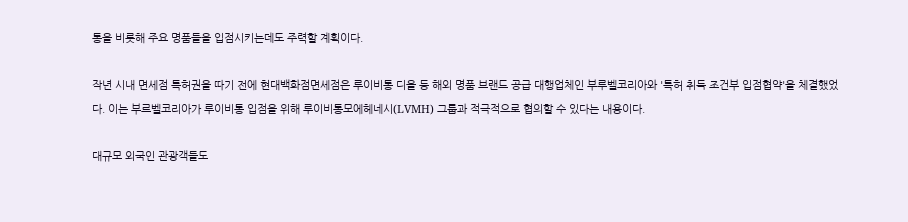통을 비롯해 주요 명품들을 입점시키는데도 주력할 계획이다.

작년 시내 면세점 특허권을 따기 전에 현대백화점면세점은 루이비통 디올 등 해외 명품 브랜드 공급 대행업체인 부루벨코리아와 '특허 취득 조건부 입점협약'을 체결했었다. 이는 부르벨코리아가 루이비통 입점을 위해 루이비통모에헤네시(LVMH) 그룹과 적극적으로 협의할 수 있다는 내용이다.

대규모 외국인 관광객들도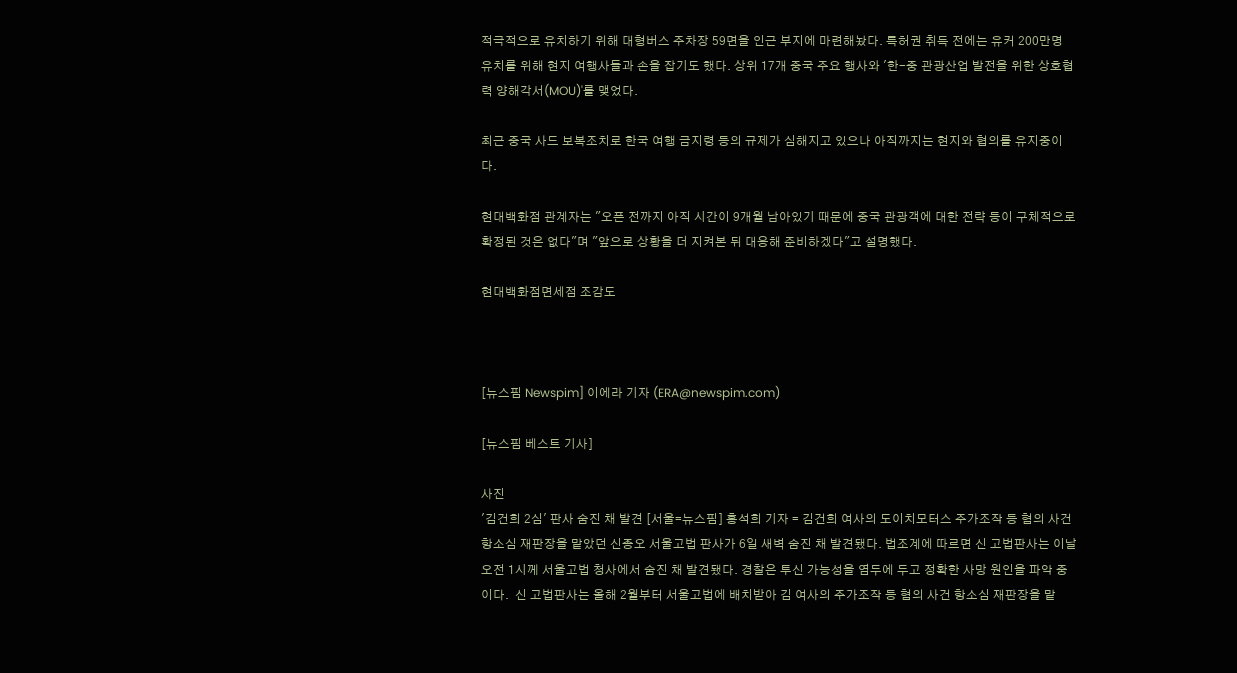적극적으로 유치하기 위해 대형버스 주차장 59면을 인근 부지에 마련해놨다. 특허권 취득 전에는 유커 200만명 유치를 위해 현지 여행사들과 손을 잡기도 했다. 상위 17개 중국 주요 행사와 '한-중 관광산업 발전을 위한 상호협력 양해각서(MOU)'를 맺었다.

최근 중국 사드 보복조치로 한국 여행 금지령 등의 규제가 심해지고 있으나 아직까지는 현지와 협의를 유지중이다.

현대백화점 관계자는 "오픈 전까지 아직 시간이 9개월 남아있기 때문에 중국 관광객에 대한 전략 등이 구체적으로 확정된 것은 없다"며 "앞으로 상황을 더 지켜본 뒤 대응해 준비하겠다"고 설명했다.

현대백화점면세점 조감도



[뉴스핌 Newspim] 이에라 기자 (ERA@newspim.com)

[뉴스핌 베스트 기사]

사진
'김건희 2심' 판사 숨진 채 발견 [서울=뉴스핌] 홍석희 기자 = 김건희 여사의 도이치모터스 주가조작 등 혐의 사건 항소심 재판장을 맡았던 신종오 서울고법 판사가 6일 새벽 숨진 채 발견됐다. 법조계에 따르면 신 고법판사는 이날 오전 1시께 서울고법 청사에서 숨진 채 발견됐다. 경찰은 투신 가능성을 염두에 두고 정확한 사망 원인을 파악 중이다.  신 고법판사는 올해 2월부터 서울고법에 배치받아 김 여사의 주가조작 등 혐의 사건 항소심 재판장을 맡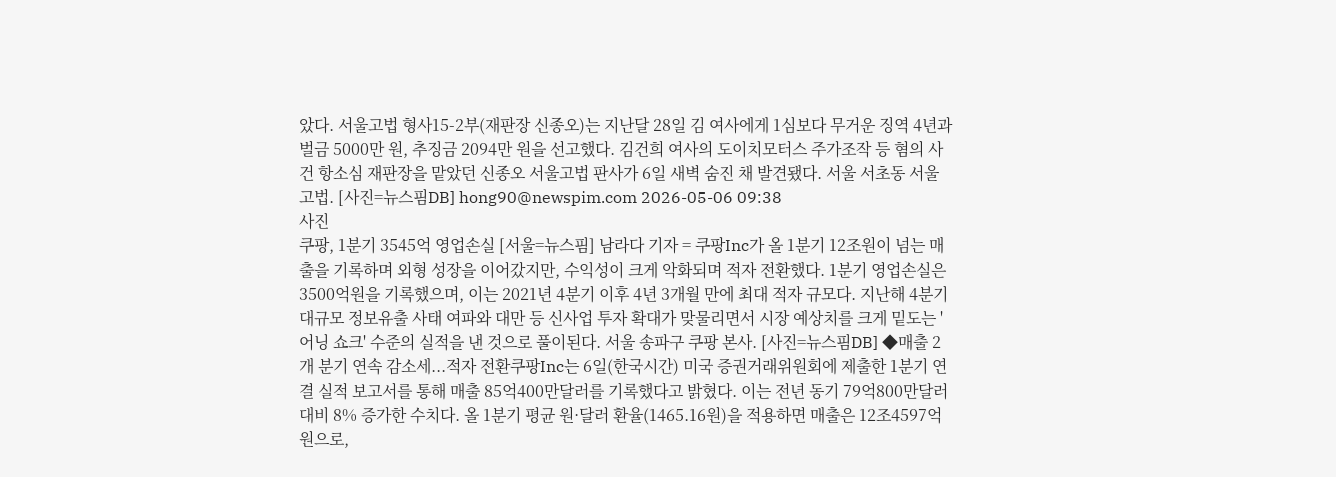았다. 서울고법 형사15-2부(재판장 신종오)는 지난달 28일 김 여사에게 1심보다 무거운 징역 4년과 벌금 5000만 원, 추징금 2094만 원을 선고했다. 김건희 여사의 도이치모터스 주가조작 등 혐의 사건 항소심 재판장을 맡았던 신종오 서울고법 판사가 6일 새벽 숨진 채 발견됐다. 서울 서초동 서울고법. [사진=뉴스핌DB] hong90@newspim.com 2026-05-06 09:38
사진
쿠팡, 1분기 3545억 영업손실 [서울=뉴스핌] 남라다 기자 = 쿠팡Inc가 올 1분기 12조원이 넘는 매출을 기록하며 외형 성장을 이어갔지만, 수익성이 크게 악화되며 적자 전환했다. 1분기 영업손실은 3500억원을 기록했으며, 이는 2021년 4분기 이후 4년 3개월 만에 최대 적자 규모다. 지난해 4분기 대규모 정보유출 사태 여파와 대만 등 신사업 투자 확대가 맞물리면서 시장 예상치를 크게 밑도는 '어닝 쇼크' 수준의 실적을 낸 것으로 풀이된다. 서울 송파구 쿠팡 본사. [사진=뉴스핌DB] ◆매출 2개 분기 연속 감소세...적자 전환쿠팡Inc는 6일(한국시간) 미국 증권거래위원회에 제출한 1분기 연결 실적 보고서를 통해 매출 85억400만달러를 기록했다고 밝혔다. 이는 전년 동기 79억800만달러 대비 8% 증가한 수치다. 올 1분기 평균 원·달러 환율(1465.16원)을 적용하면 매출은 12조4597억원으로,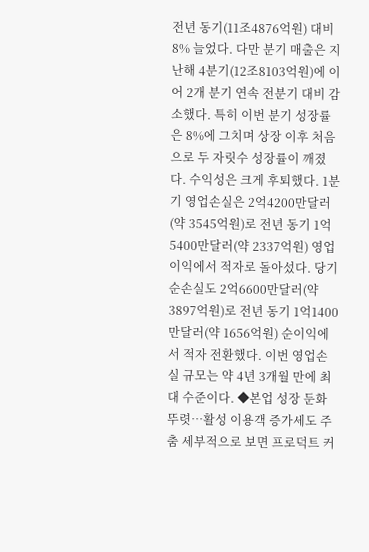전년 동기(11조4876억원) 대비 8% 늘었다. 다만 분기 매출은 지난해 4분기(12조8103억원)에 이어 2개 분기 연속 전분기 대비 감소했다. 특히 이번 분기 성장률은 8%에 그치며 상장 이후 처음으로 두 자릿수 성장률이 깨졌다. 수익성은 크게 후퇴했다. 1분기 영업손실은 2억4200만달러(약 3545억원)로 전년 동기 1억5400만달러(약 2337억원) 영업이익에서 적자로 돌아섰다. 당기순손실도 2억6600만달러(약 3897억원)로 전년 동기 1억1400만달러(약 1656억원) 순이익에서 적자 전환했다. 이번 영업손실 규모는 약 4년 3개월 만에 최대 수준이다. ◆본업 성장 둔화 뚜렷…활성 이용객 증가세도 주춤 세부적으로 보면 프로덕트 커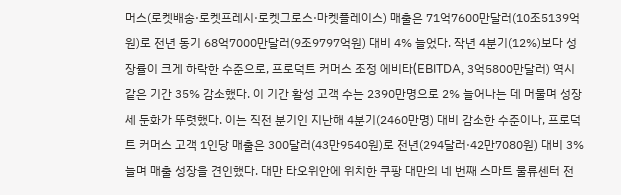머스(로켓배송·로켓프레시·로켓그로스·마켓플레이스) 매출은 71억7600만달러(10조5139억원)로 전년 동기 68억7000만달러(9조9797억원) 대비 4% 늘었다. 작년 4분기(12%)보다 성장률이 크게 하락한 수준으로, 프로덕트 커머스 조정 에비타(EBITDA, 3억5800만달러) 역시 같은 기간 35% 감소했다. 이 기간 활성 고객 수는 2390만명으로 2% 늘어나는 데 머물며 성장세 둔화가 뚜렷했다. 이는 직전 분기인 지난해 4분기(2460만명) 대비 감소한 수준이나, 프로덕트 커머스 고객 1인당 매출은 300달러(43만9540원)로 전년(294달러·42만7080원) 대비 3% 늘며 매출 성장을 견인했다. 대만 타오위안에 위치한 쿠팡 대만의 네 번째 스마트 물류센터 전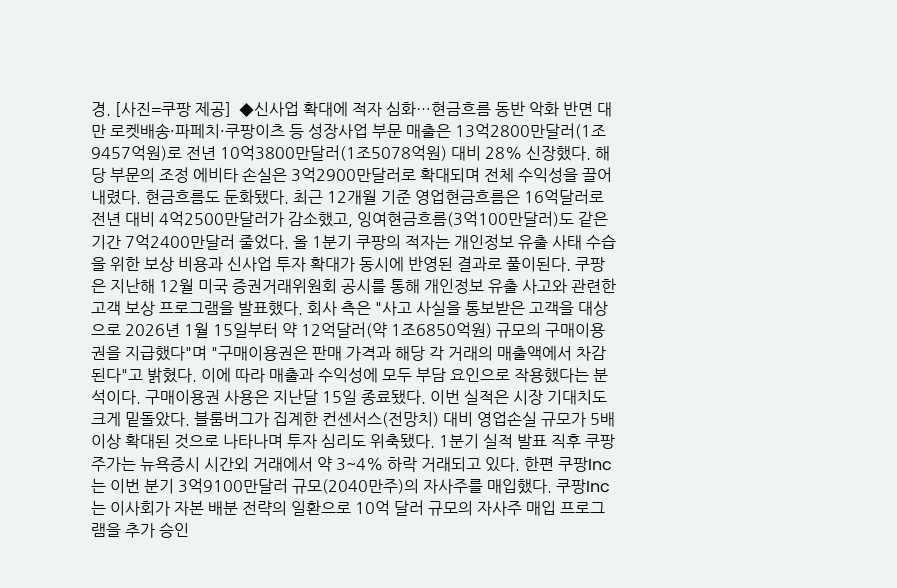경. [사진=쿠팡 제공]  ◆신사업 확대에 적자 심화…현금흐름 동반 악화 반면 대만 로켓배송·파페치·쿠팡이츠 등 성장사업 부문 매출은 13억2800만달러(1조9457억원)로 전년 10억3800만달러(1조5078억원) 대비 28% 신장했다. 해당 부문의 조정 에비타 손실은 3억2900만달러로 확대되며 전체 수익성을 끌어내렸다. 현금흐름도 둔화됐다. 최근 12개월 기준 영업현금흐름은 16억달러로 전년 대비 4억2500만달러가 감소했고, 잉여현금흐름(3억100만달러)도 같은 기간 7억2400만달러 줄었다. 올 1분기 쿠팡의 적자는 개인정보 유출 사태 수습을 위한 보상 비용과 신사업 투자 확대가 동시에 반영된 결과로 풀이된다. 쿠팡은 지난해 12월 미국 증권거래위원회 공시를 통해 개인정보 유출 사고와 관련한 고객 보상 프로그램을 발표했다. 회사 측은 "사고 사실을 통보받은 고객을 대상으로 2026년 1월 15일부터 약 12억달러(약 1조6850억원) 규모의 구매이용권을 지급했다"며 "구매이용권은 판매 가격과 해당 각 거래의 매출액에서 차감된다"고 밝혔다. 이에 따라 매출과 수익성에 모두 부담 요인으로 작용했다는 분석이다. 구매이용권 사용은 지난달 15일 종료됐다. 이번 실적은 시장 기대치도 크게 밑돌았다. 블룸버그가 집계한 컨센서스(전망치) 대비 영업손실 규모가 5배 이상 확대된 것으로 나타나며 투자 심리도 위축됐다. 1분기 실적 발표 직후 쿠팡 주가는 뉴욕증시 시간외 거래에서 약 3~4% 하락 거래되고 있다. 한편 쿠팡Inc는 이번 분기 3억9100만달러 규모(2040만주)의 자사주를 매입했다. 쿠팡Inc는 이사회가 자본 배분 전략의 일환으로 10억 달러 규모의 자사주 매입 프로그램을 추가 승인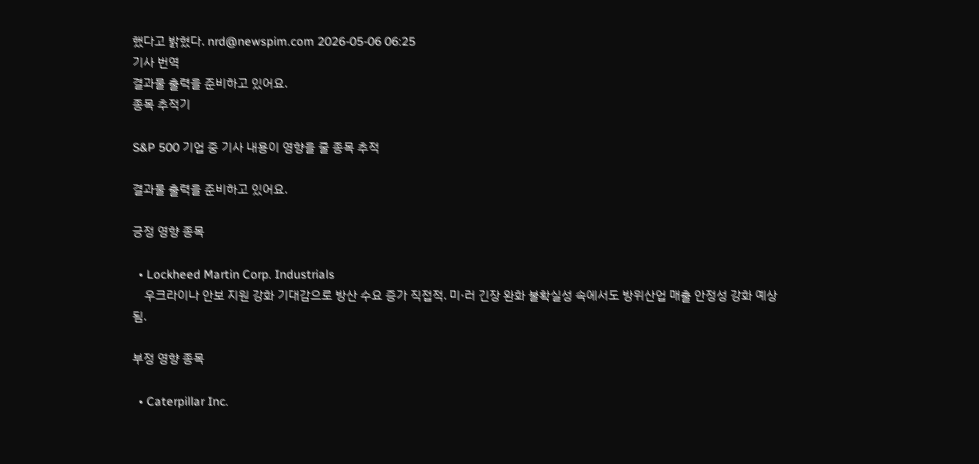했다고 밝혔다. nrd@newspim.com 2026-05-06 06:25
기사 번역
결과물 출력을 준비하고 있어요.
종목 추적기

S&P 500 기업 중 기사 내용이 영향을 줄 종목 추적

결과물 출력을 준비하고 있어요.

긍정 영향 종목

  • Lockheed Martin Corp. Industrials
    우크라이나 안보 지원 강화 기대감으로 방산 수요 증가 직접적. 미·러 긴장 완화 불확실성 속에서도 방위산업 매출 안정성 강화 예상됨.

부정 영향 종목

  • Caterpillar Inc.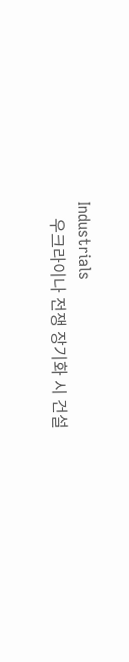Industrials
    우크라이나 전쟁 장기화 시 건설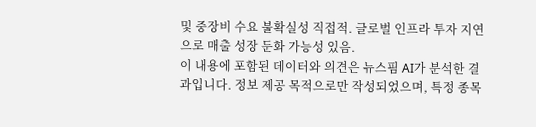및 중장비 수요 불확실성 직접적. 글로벌 인프라 투자 지연으로 매출 성장 둔화 가능성 있음.
이 내용에 포함된 데이터와 의견은 뉴스핌 AI가 분석한 결과입니다. 정보 제공 목적으로만 작성되었으며, 특정 종목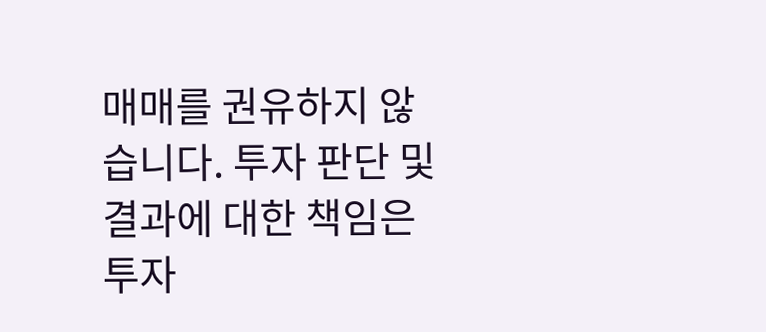매매를 권유하지 않습니다. 투자 판단 및 결과에 대한 책임은 투자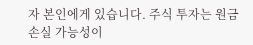자 본인에게 있습니다. 주식 투자는 원금 손실 가능성이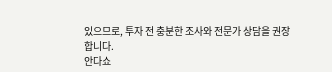있으므로, 투자 전 충분한 조사와 전문가 상담을 권장합니다.
안다쇼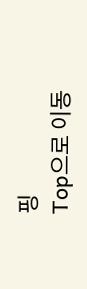핑
Top으로 이동